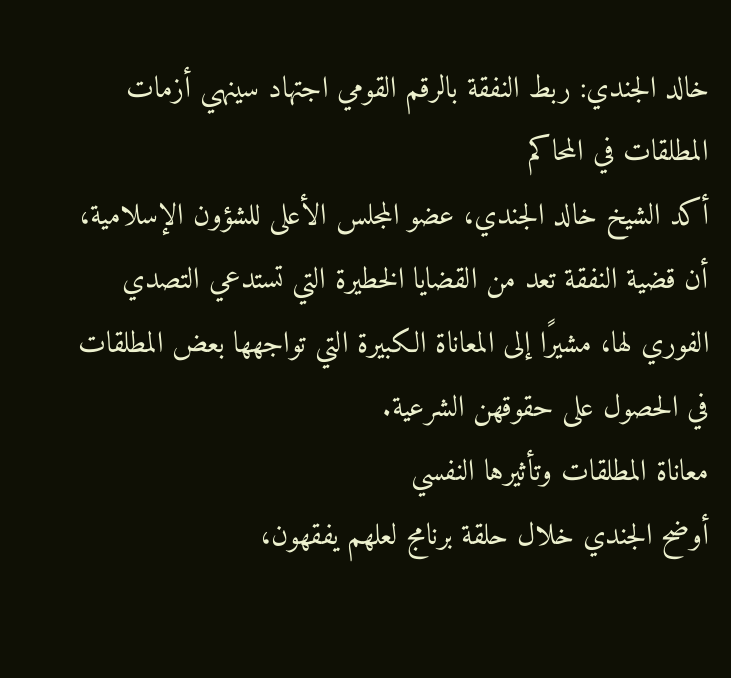خالد الجندي: ربط النفقة بالرقم القومي اجتهاد سينهي أزمات المطلقات في المحاكم
أكد الشيخ خالد الجندي، عضو المجلس الأعلى للشؤون الإسلامية، أن قضية النفقة تعد من القضايا الخطيرة التي تستدعي التصدي الفوري لها، مشيرًا إلى المعاناة الكبيرة التي تواجهها بعض المطلقات في الحصول على حقوقهن الشرعية.
معاناة المطلقات وتأثيرها النفسي
أوضح الجندي خلال حلقة برنامج لعلهم يفقهون،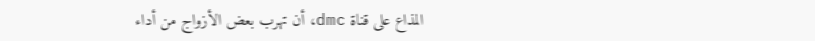المذاع على قناة dmc، أن تهرب بعض الأزواج من أداء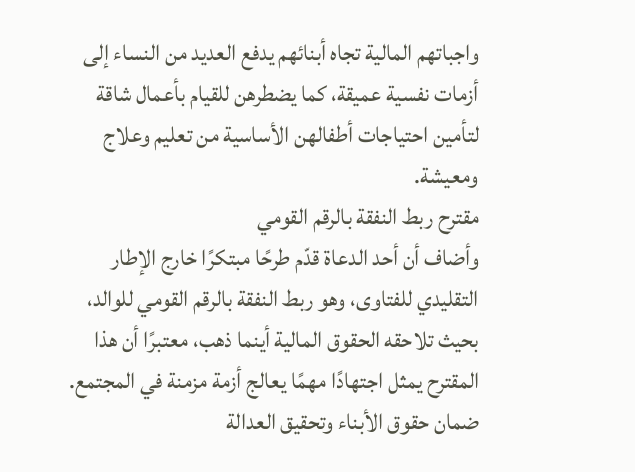واجباتهم المالية تجاه أبنائهم يدفع العديد من النساء إلى أزمات نفسية عميقة، كما يضطرهن للقيام بأعمال شاقة لتأمين احتياجات أطفالهن الأساسية من تعليم وعلاج ومعيشة.
مقترح ربط النفقة بالرقم القومي
وأضاف أن أحد الدعاة قدّم طرحًا مبتكرًا خارج الإطار التقليدي للفتاوى، وهو ربط النفقة بالرقم القومي للوالد، بحيث تلاحقه الحقوق المالية أينما ذهب، معتبرًا أن هذا المقترح يمثل اجتهادًا مهمًا يعالج أزمة مزمنة في المجتمع.
ضمان حقوق الأبناء وتحقيق العدالة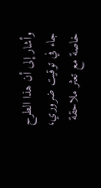وأشار إلى أن هذا الطرح جاء في توقيت ضروري، خاصة مع تعثر ملاحقة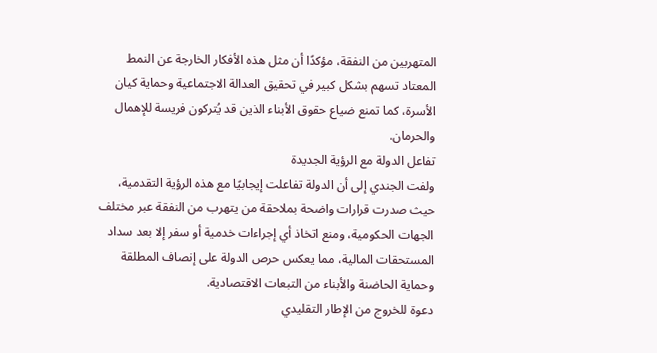المتهربين من النفقة، مؤكدًا أن مثل هذه الأفكار الخارجة عن النمط المعتاد تسهم بشكل كبير في تحقيق العدالة الاجتماعية وحماية كيان الأسرة، كما تمنع ضياع حقوق الأبناء الذين قد يُتركون فريسة للإهمال والحرمان.
تفاعل الدولة مع الرؤية الجديدة
ولفت الجندي إلى أن الدولة تفاعلت إيجابيًا مع هذه الرؤية التقدمية، حيث صدرت قرارات واضحة بملاحقة من يتهرب من النفقة عبر مختلف الجهات الحكومية، ومنع اتخاذ أي إجراءات خدمية أو سفر إلا بعد سداد المستحقات المالية، مما يعكس حرص الدولة على إنصاف المطلقة وحماية الحاضنة والأبناء من التبعات الاقتصادية.
دعوة للخروج من الإطار التقليدي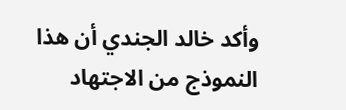وأكد خالد الجندي أن هذا النموذج من الاجتهاد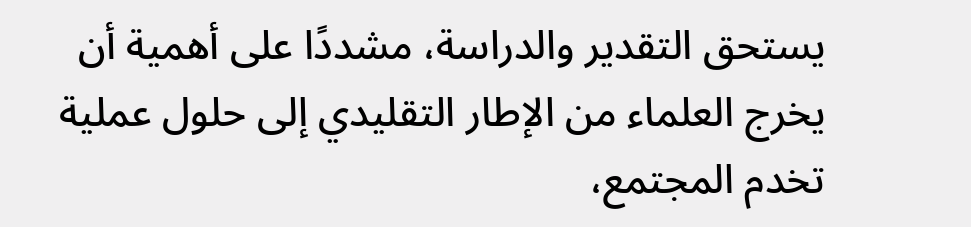يستحق التقدير والدراسة، مشددًا على أهمية أن يخرج العلماء من الإطار التقليدي إلى حلول عملية تخدم المجتمع،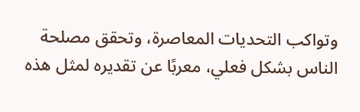وتواكب التحديات المعاصرة، وتحقق مصلحة الناس بشكل فعلي، معربًا عن تقديره لمثل هذه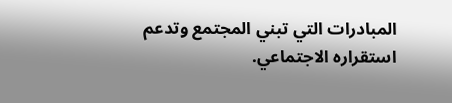المبادرات التي تبني المجتمع وتدعم استقراره الاجتماعي.